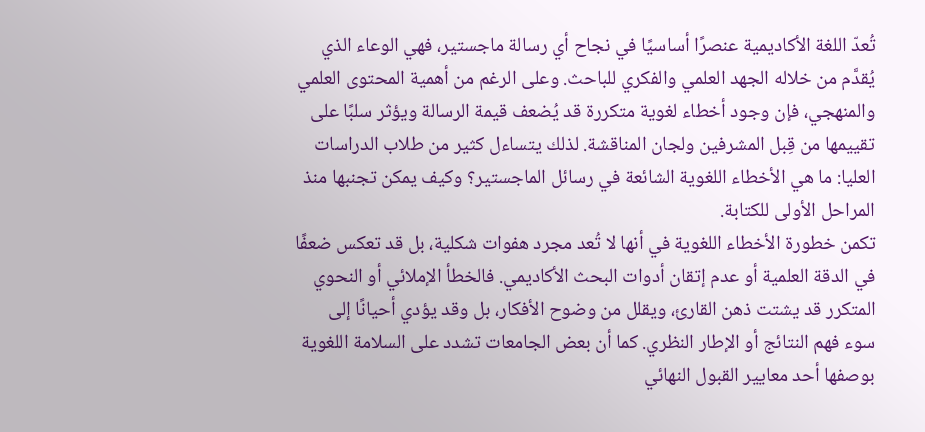تُعدّ اللغة الأكاديمية عنصرًا أساسيًا في نجاح أي رسالة ماجستير، فهي الوعاء الذي يُقدَّم من خلاله الجهد العلمي والفكري للباحث. وعلى الرغم من أهمية المحتوى العلمي والمنهجي، فإن وجود أخطاء لغوية متكررة قد يُضعف قيمة الرسالة ويؤثر سلبًا على تقييمها من قِبل المشرفين ولجان المناقشة. لذلك يتساءل كثير من طلاب الدراسات العليا: ما هي الأخطاء اللغوية الشائعة في رسائل الماجستير؟ وكيف يمكن تجنبها منذ المراحل الأولى للكتابة.
تكمن خطورة الأخطاء اللغوية في أنها لا تُعد مجرد هفوات شكلية، بل قد تعكس ضعفًا في الدقة العلمية أو عدم إتقان أدوات البحث الأكاديمي. فالخطأ الإملائي أو النحوي المتكرر قد يشتت ذهن القارئ، ويقلل من وضوح الأفكار، بل وقد يؤدي أحيانًا إلى سوء فهم النتائج أو الإطار النظري. كما أن بعض الجامعات تشدد على السلامة اللغوية بوصفها أحد معايير القبول النهائي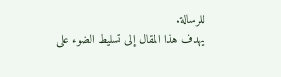للرسالة.
يهدف هذا المقال إلى تسليط الضوء على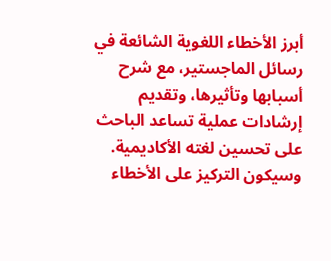أبرز الأخطاء اللغوية الشائعة في رسائل الماجستير، مع شرح أسبابها وتأثيرها، وتقديم إرشادات عملية تساعد الباحث على تحسين لغته الأكاديمية. وسيكون التركيز على الأخطاء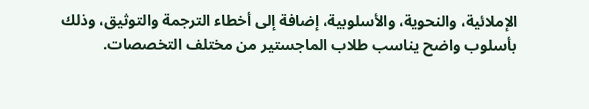الإملائية، والنحوية، والأسلوبية، إضافة إلى أخطاء الترجمة والتوثيق، وذلك بأسلوب واضح يناسب طلاب الماجستير من مختلف التخصصات.